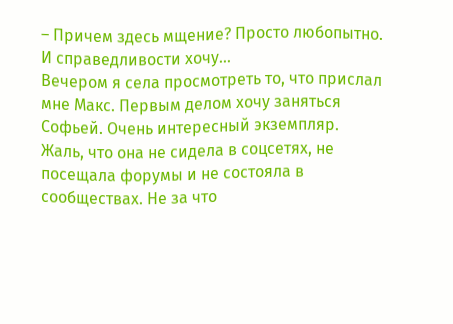– Причем здесь мщение? Просто любопытно. И справедливости хочу…
Вечером я села просмотреть то, что прислал мне Макс. Первым делом хочу заняться Софьей. Очень интересный экземпляр. Жаль, что она не сидела в соцсетях, не посещала форумы и не состояла в сообществах. Не за что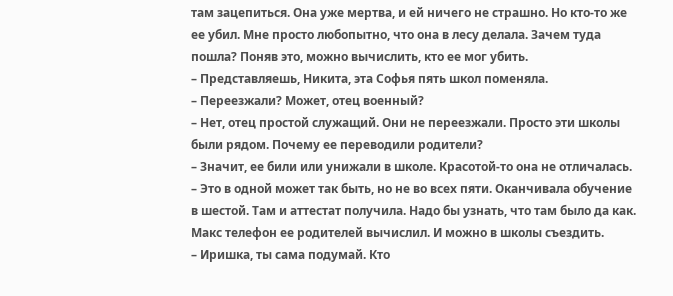там зацепиться. Она уже мертва, и ей ничего не страшно. Но кто-то же ее убил. Мне просто любопытно, что она в лесу делала. Зачем туда пошла? Поняв это, можно вычислить, кто ее мог убить.
– Представляешь, Никита, эта Софья пять школ поменяла.
– Переезжали? Может, отец военный?
– Нет, отец простой служащий. Они не переезжали. Просто эти школы были рядом. Почему ее переводили родители?
– Значит, ее били или унижали в школе. Красотой-то она не отличалась.
– Это в одной может так быть, но не во всех пяти. Оканчивала обучение в шестой. Там и аттестат получила. Надо бы узнать, что там было да как. Макс телефон ее родителей вычислил. И можно в школы съездить.
– Иришка, ты сама подумай. Кто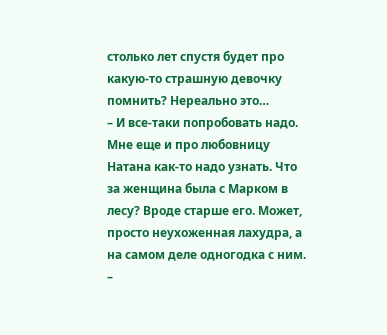столько лет спустя будет про какую-то страшную девочку помнить? Нереально это…
– И все-таки попробовать надо. Мне еще и про любовницу Натана как-то надо узнать. Что за женщина была с Марком в лесу? Вроде старше его. Может, просто неухоженная лахудра, а на самом деле одногодка с ним.
–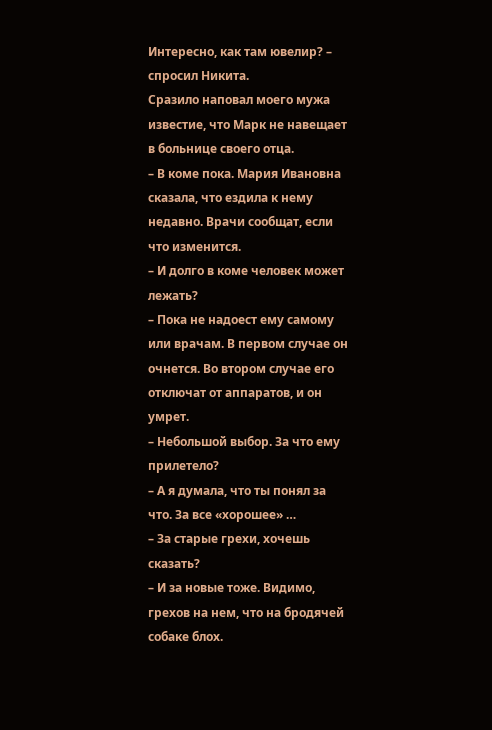Интересно, как там ювелир? – спросил Никита.
Сразило наповал моего мужа известие, что Марк не навещает в больнице своего отца.
– В коме пока. Мария Ивановна сказала, что ездила к нему недавно. Врачи сообщат, если что изменится.
– И долго в коме человек может лежать?
– Пока не надоест ему самому или врачам. В первом случае он очнется. Во втором случае его отключат от аппаратов, и он умрет.
– Небольшой выбор. За что ему прилетело?
– А я думала, что ты понял за что. За все «хорошее» …
– За старые грехи, хочешь сказать?
– И за новые тоже. Видимо, грехов на нем, что на бродячей собаке блох.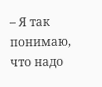– Я так понимаю, что надо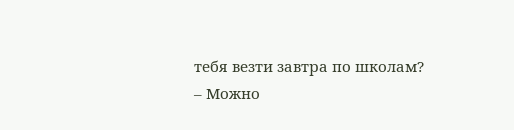тебя везти завтра по школам?
– Можно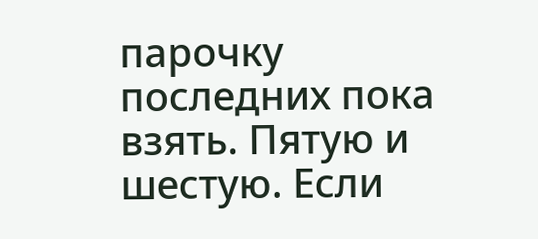парочку последних пока взять. Пятую и шестую. Если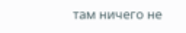там ничего не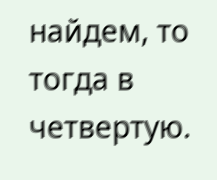найдем, то тогда в четвертую.